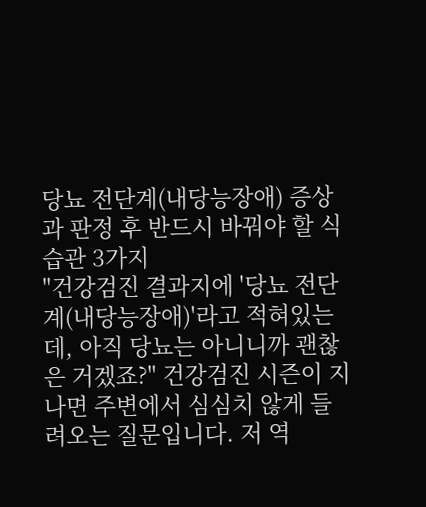당뇨 전단계(내당능장애) 증상과 판정 후 반드시 바꿔야 할 식습관 3가지
"건강검진 결과지에 '당뇨 전단계(내당능장애)'라고 적혀있는데, 아직 당뇨는 아니니까 괜찮은 거겠죠?" 건강검진 시즌이 지나면 주변에서 심심치 않게 들려오는 질문입니다. 저 역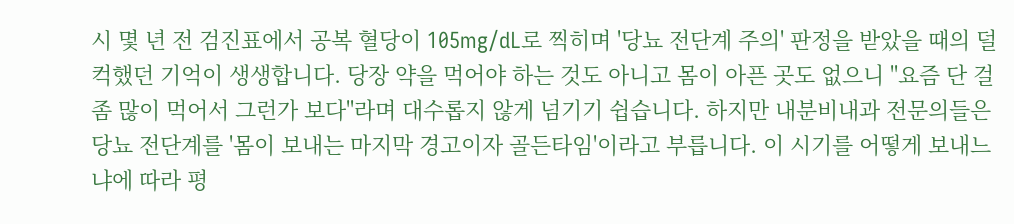시 몇 년 전 검진표에서 공복 혈당이 105mg/dL로 찍히며 '당뇨 전단계 주의' 판정을 받았을 때의 덜컥했던 기억이 생생합니다. 당장 약을 먹어야 하는 것도 아니고 몸이 아픈 곳도 없으니 "요즘 단 걸 좀 많이 먹어서 그런가 보다"라며 대수롭지 않게 넘기기 쉽습니다. 하지만 내분비내과 전문의들은 당뇨 전단계를 '몸이 보내는 마지막 경고이자 골든타임'이라고 부릅니다. 이 시기를 어떻게 보내느냐에 따라 평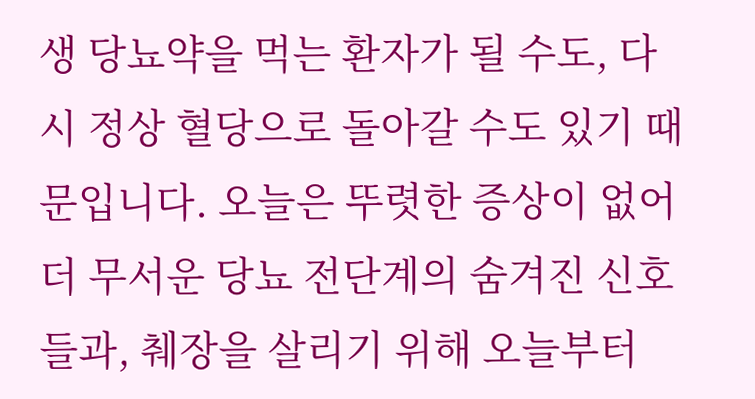생 당뇨약을 먹는 환자가 될 수도, 다시 정상 혈당으로 돌아갈 수도 있기 때문입니다. 오늘은 뚜렷한 증상이 없어 더 무서운 당뇨 전단계의 숨겨진 신호들과, 췌장을 살리기 위해 오늘부터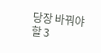당장 바꿔야 할 3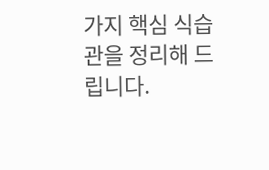가지 핵심 식습관을 정리해 드립니다.